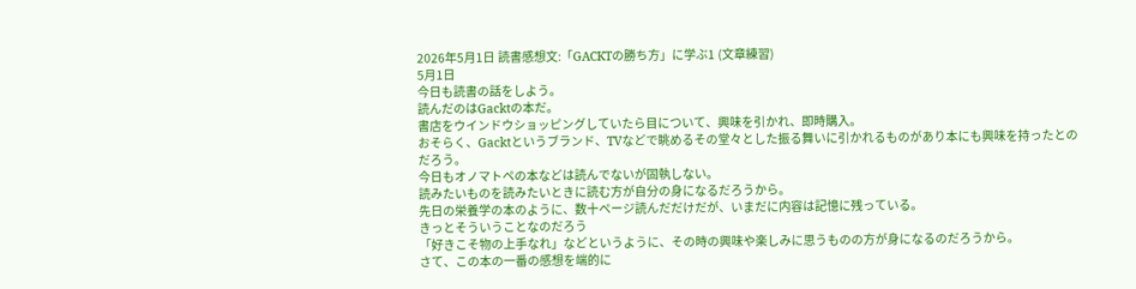2026年5月1日 読書感想文:「GACKTの勝ち方」に学ぶ1 (文章練習)
5月1日
今日も読書の話をしよう。
読んだのはGacktの本だ。
書店をウインドウショッピングしていたら目について、興味を引かれ、即時購入。
おそらく、Gacktというブランド、TVなどで眺めるその堂々とした振る舞いに引かれるものがあり本にも興味を持ったとのだろう。
今日もオノマトペの本などは読んでないが固執しない。
読みたいものを読みたいときに読む方が自分の身になるだろうから。
先日の栄養学の本のように、数十ページ読んだだけだが、いまだに内容は記憶に残っている。
きっとそういうことなのだろう
「好きこそ物の上手なれ」などというように、その時の興味や楽しみに思うものの方が身になるのだろうから。
さて、この本の一番の感想を端的に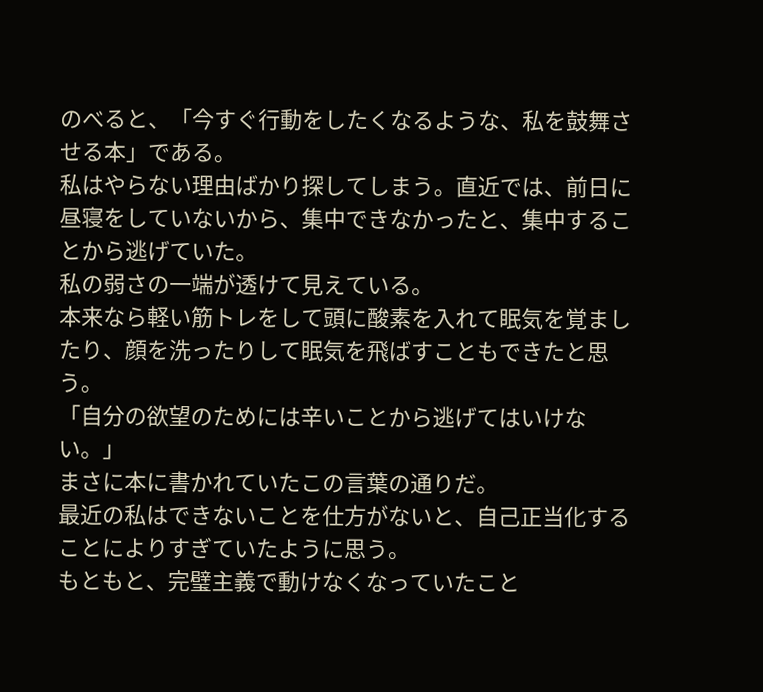のべると、「今すぐ行動をしたくなるような、私を鼓舞させる本」である。
私はやらない理由ばかり探してしまう。直近では、前日に昼寝をしていないから、集中できなかったと、集中することから逃げていた。
私の弱さの一端が透けて見えている。
本来なら軽い筋トレをして頭に酸素を入れて眠気を覚ましたり、顔を洗ったりして眠気を飛ばすこともできたと思う。
「自分の欲望のためには辛いことから逃げてはいけない。」
まさに本に書かれていたこの言葉の通りだ。
最近の私はできないことを仕方がないと、自己正当化することによりすぎていたように思う。
もともと、完璧主義で動けなくなっていたこと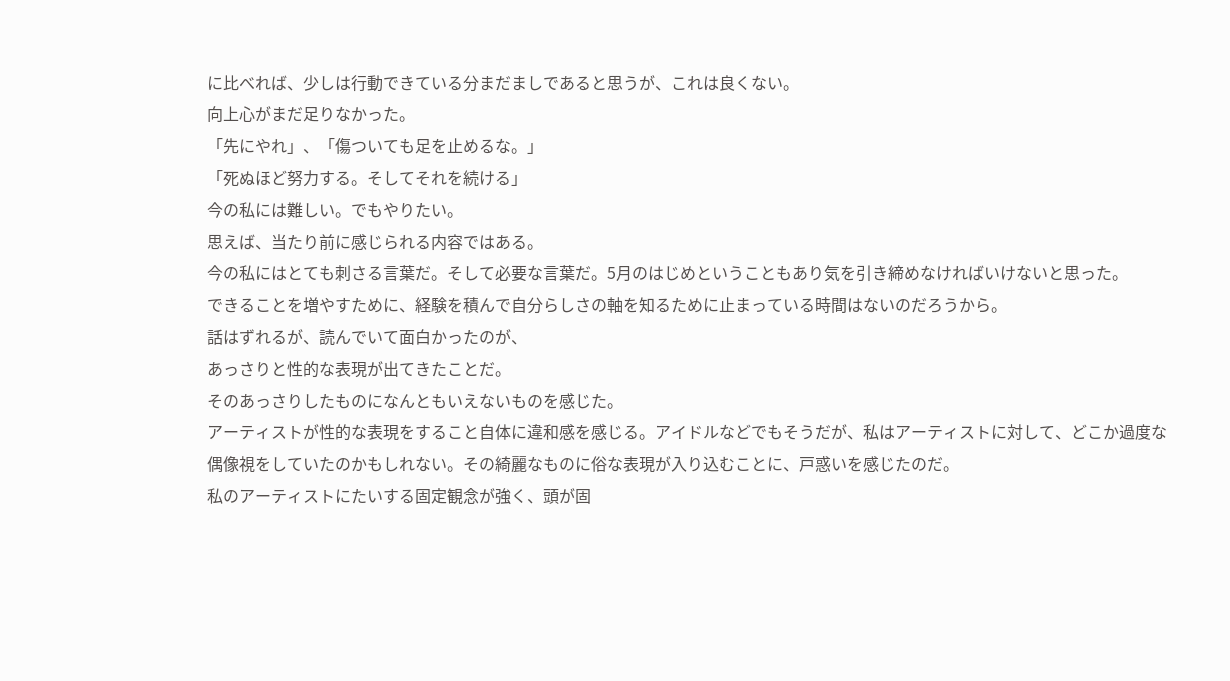に比べれば、少しは行動できている分まだましであると思うが、これは良くない。
向上心がまだ足りなかった。
「先にやれ」、「傷ついても足を止めるな。」
「死ぬほど努力する。そしてそれを続ける」
今の私には難しい。でもやりたい。
思えば、当たり前に感じられる内容ではある。
今の私にはとても刺さる言葉だ。そして必要な言葉だ。5月のはじめということもあり気を引き締めなければいけないと思った。
できることを増やすために、経験を積んで自分らしさの軸を知るために止まっている時間はないのだろうから。
話はずれるが、読んでいて面白かったのが、
あっさりと性的な表現が出てきたことだ。
そのあっさりしたものになんともいえないものを感じた。
アーティストが性的な表現をすること自体に違和感を感じる。アイドルなどでもそうだが、私はアーティストに対して、どこか過度な偶像視をしていたのかもしれない。その綺麗なものに俗な表現が入り込むことに、戸惑いを感じたのだ。
私のアーティストにたいする固定観念が強く、頭が固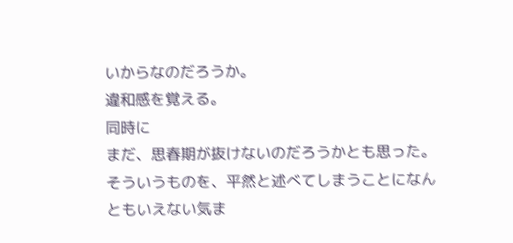いからなのだろうか。
違和感を覚える。
同時に
まだ、思春期が抜けないのだろうかとも思った。
そういうものを、平然と述べてしまうことになんともいえない気ま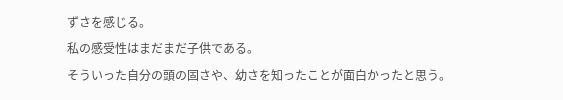ずさを感じる。
私の感受性はまだまだ子供である。
そういった自分の頭の固さや、幼さを知ったことが面白かったと思う。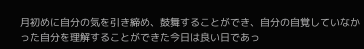月初めに自分の気を引き締め、鼓舞することができ、自分の自覚していなかった自分を理解することができた今日は良い日であっ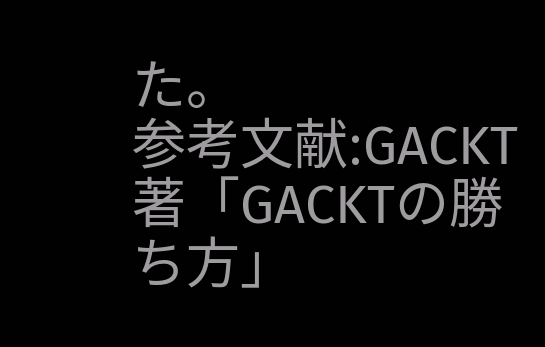た。
参考文献:GACKT 著「GACKTの勝ち方」